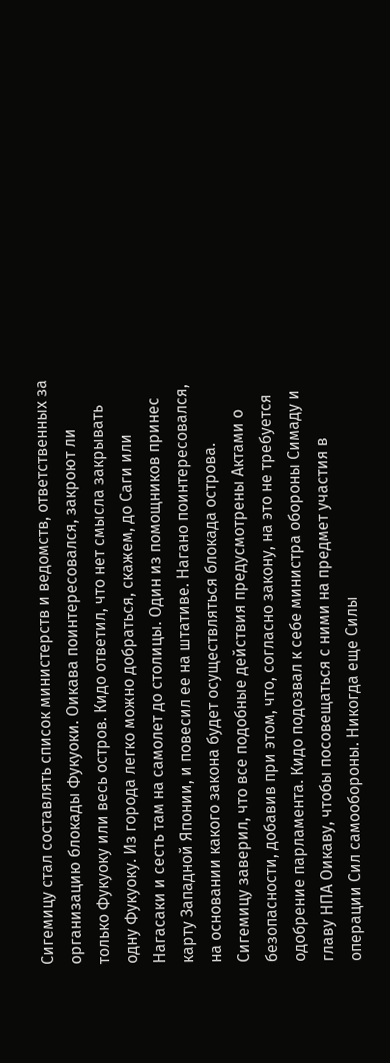Сигемицу стал составлять список министерств и ведомств, ответственных за организацию блокады Фукуоки. Оикава поинтересовался, закроют ли только Фукуоку или весь остров. Кидо ответил, что нет смысла закрывать одну Фукуоку. Из города легко можно добраться, скажем, до Саги или Нагасаки и сесть там на самолет до столицы. Один из помощников принес карту Западной Японии, и повесил ее на штативе. Нагано поинтересовался, на основании какого закона будет осуществляться блокада острова. Сигемицу заверил, что все подобные действия предусмотрены Актами о безопасности, добавив при этом, что, согласно закону, на это не требуется одобрение парламента. Кидо подозвал к себе министра обороны Симаду и главу НПА Оикаву, чтобы посовещаться с ними на предмет участия в операции Сил самообороны. Никогда еще Силы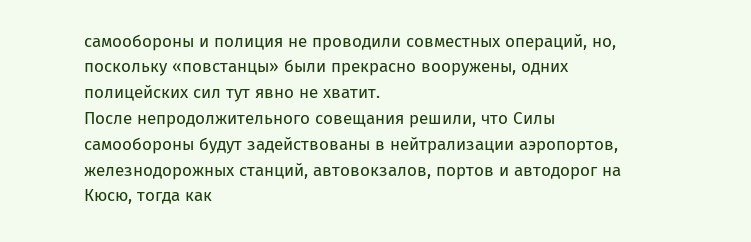самообороны и полиция не проводили совместных операций, но, поскольку «повстанцы» были прекрасно вооружены, одних полицейских сил тут явно не хватит.
После непродолжительного совещания решили, что Силы самообороны будут задействованы в нейтрализации аэропортов, железнодорожных станций, автовокзалов, портов и автодорог на Кюсю, тогда как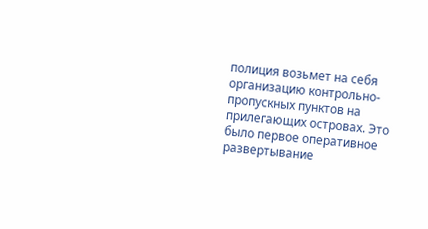полиция возьмет на себя организацию контрольно-пропускных пунктов на прилегающих островах. Это было первое оперативное развертывание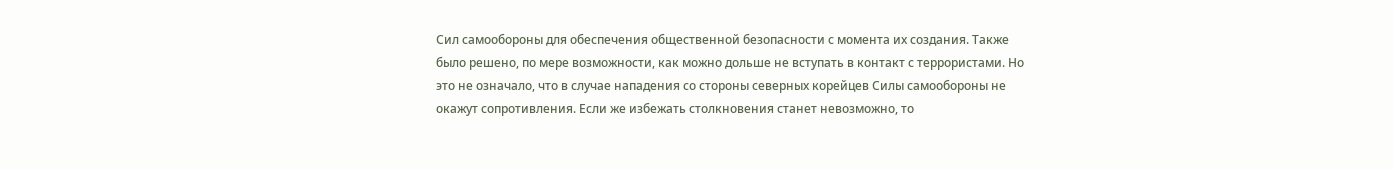Сил самообороны для обеспечения общественной безопасности с момента их создания. Также было решено, по мере возможности, как можно дольше не вступать в контакт с террористами. Но это не означало, что в случае нападения со стороны северных корейцев Силы самообороны не окажут сопротивления. Если же избежать столкновения станет невозможно, то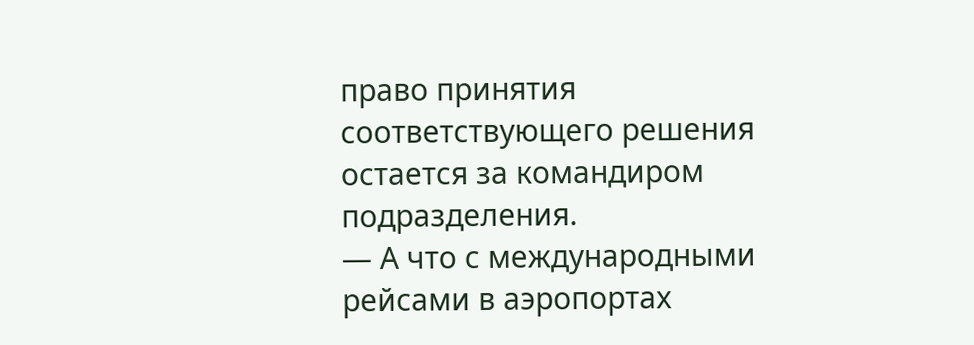право принятия соответствующего решения остается за командиром подразделения.
— А что с международными рейсами в аэропортах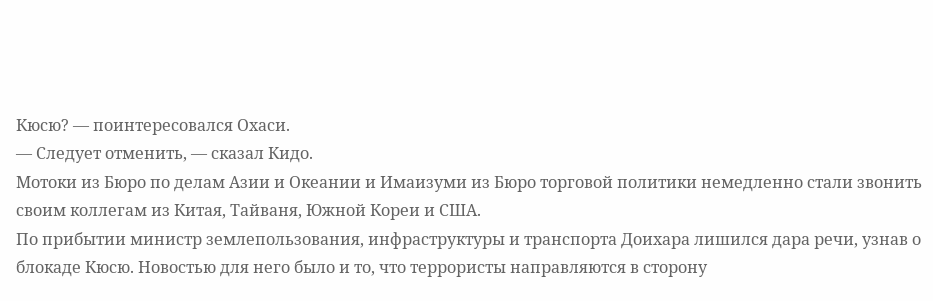Кюсю? — поинтересовался Охаси.
— Следует отменить, — сказал Кидо.
Мотоки из Бюро по делам Азии и Океании и Имаизуми из Бюро торговой политики немедленно стали звонить своим коллегам из Китая, Тайваня, Южной Кореи и США.
По прибытии министр землепользования, инфраструктуры и транспорта Доихара лишился дара речи, узнав о блокаде Кюсю. Новостью для него было и то, что террористы направляются в сторону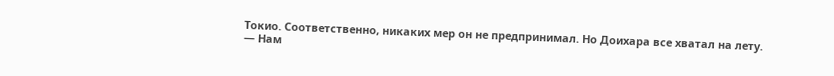Токио. Соответственно, никаких мер он не предпринимал. Но Доихара все хватал на лету.
— Нам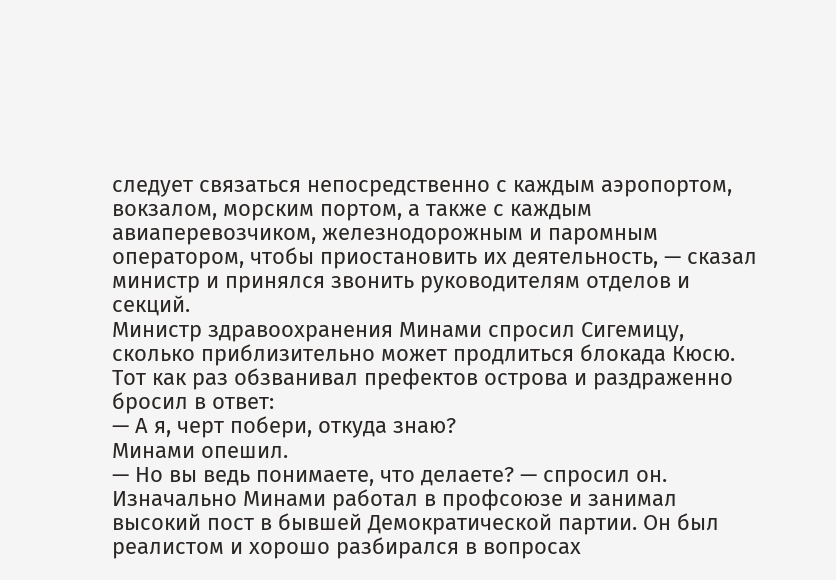следует связаться непосредственно с каждым аэропортом, вокзалом, морским портом, а также с каждым авиаперевозчиком, железнодорожным и паромным оператором, чтобы приостановить их деятельность, — сказал министр и принялся звонить руководителям отделов и секций.
Министр здравоохранения Минами спросил Сигемицу, сколько приблизительно может продлиться блокада Кюсю. Тот как раз обзванивал префектов острова и раздраженно бросил в ответ:
— А я, черт побери, откуда знаю?
Минами опешил.
— Но вы ведь понимаете, что делаете? — спросил он.
Изначально Минами работал в профсоюзе и занимал высокий пост в бывшей Демократической партии. Он был реалистом и хорошо разбирался в вопросах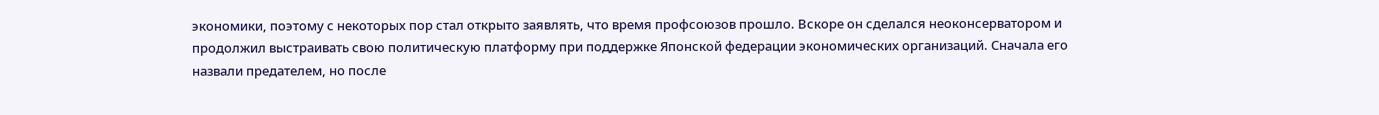экономики, поэтому с некоторых пор стал открыто заявлять, что время профсоюзов прошло. Вскоре он сделался неоконсерватором и продолжил выстраивать свою политическую платформу при поддержке Японской федерации экономических организаций. Сначала его назвали предателем, но после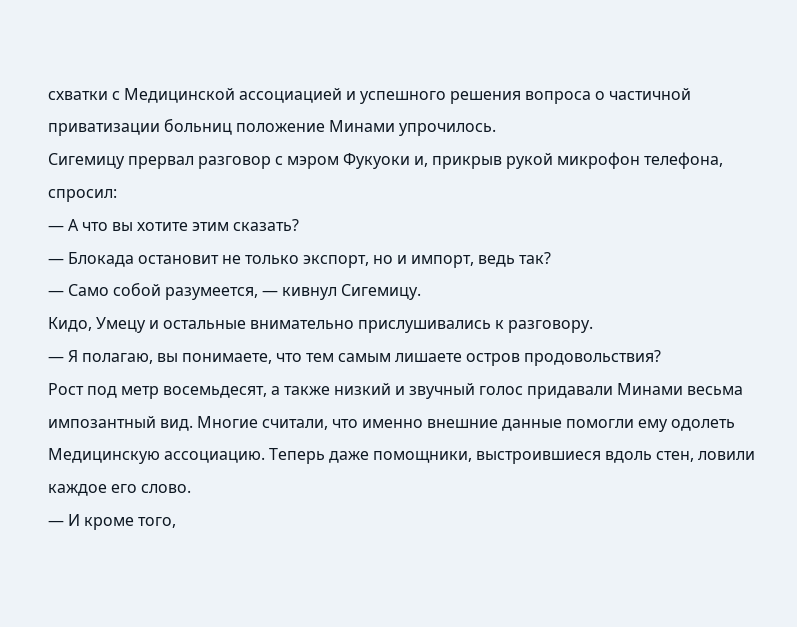схватки с Медицинской ассоциацией и успешного решения вопроса о частичной приватизации больниц положение Минами упрочилось.
Сигемицу прервал разговор с мэром Фукуоки и, прикрыв рукой микрофон телефона, спросил:
— А что вы хотите этим сказать?
— Блокада остановит не только экспорт, но и импорт, ведь так?
— Само собой разумеется, — кивнул Сигемицу.
Кидо, Умецу и остальные внимательно прислушивались к разговору.
— Я полагаю, вы понимаете, что тем самым лишаете остров продовольствия?
Рост под метр восемьдесят, а также низкий и звучный голос придавали Минами весьма импозантный вид. Многие считали, что именно внешние данные помогли ему одолеть Медицинскую ассоциацию. Теперь даже помощники, выстроившиеся вдоль стен, ловили каждое его слово.
— И кроме того,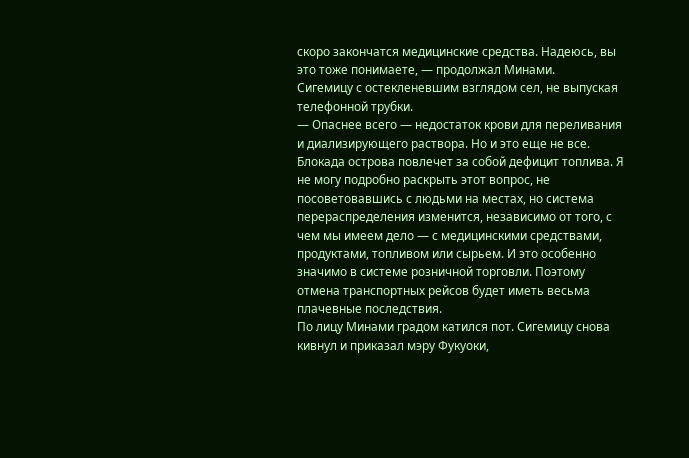скоро закончатся медицинские средства. Надеюсь, вы это тоже понимаете, — продолжал Минами.
Сигемицу с остекленевшим взглядом сел, не выпуская телефонной трубки.
— Опаснее всего — недостаток крови для переливания и диализирующего раствора. Но и это еще не все. Блокада острова повлечет за собой дефицит топлива. Я не могу подробно раскрыть этот вопрос, не посоветовавшись с людьми на местах, но система перераспределения изменится, независимо от того, с чем мы имеем дело — с медицинскими средствами, продуктами, топливом или сырьем. И это особенно значимо в системе розничной торговли. Поэтому отмена транспортных рейсов будет иметь весьма плачевные последствия.
По лицу Минами градом катился пот. Сигемицу снова кивнул и приказал мэру Фукуоки,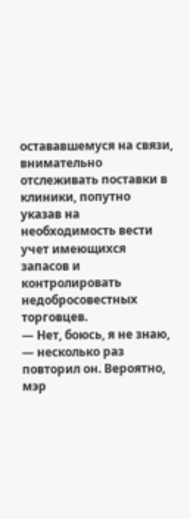остававшемуся на связи, внимательно отслеживать поставки в клиники, попутно указав на необходимость вести учет имеющихся запасов и контролировать недобросовестных торговцев.
— Нет, боюсь, я не знаю, — несколько раз повторил он. Вероятно, мэр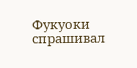Фукуоки спрашивал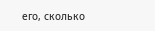его, сколько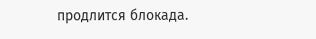продлится блокада.